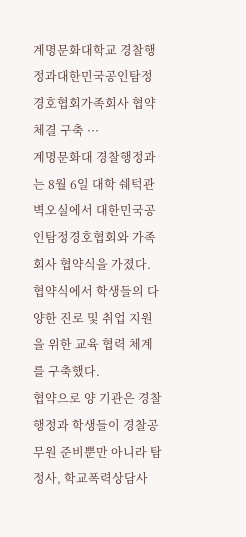계명문화대학교 경찰행정과대한민국공인탐정경호협회가족회사 협약 체결 구축 ···
계명문화대 경찰행정과는 8월 6일 대학 쉐턱관 벽오실에서 대한민국공인탐정경호협회와 가족회사 협약식을 가졌다. 협약식에서 학생들의 다양한 진로 및 취업 지원을 위한 교육 협력 체계를 구축했다.
협약으로 양 기관은 경찰행정과 학생들이 경찰공무원 준비뿐만 아니라 탐정사, 학교폭력상담사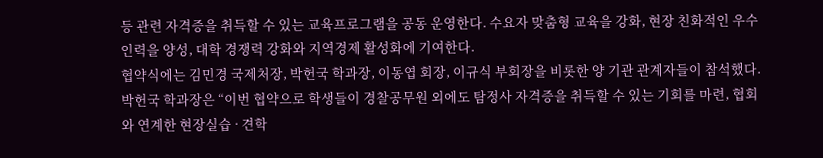등 관련 자격증을 취득할 수 있는 교육프로그램을 공동 운영한다. 수요자 맞춤형 교육을 강화, 현장 친화적인 우수 인력을 양성, 대학 경쟁력 강화와 지역경제 활성화에 기여한다.
협약식에는 김민경 국제처장, 박헌국 학과장, 이동엽 회장, 이규식 부회장을 비롯한 양 기관 관계자들이 참석했다. 박헌국 학과장은 “이번 협약으로 학생들이 경찰공무원 외에도 탐정사 자격증을 취득할 수 있는 기회를 마련, 협회와 연계한 현장실습 · 견학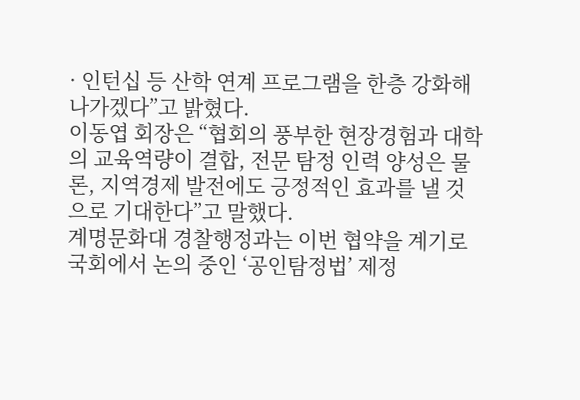· 인턴십 등 산학 연계 프로그램을 한층 강화해 나가겠다”고 밝혔다.
이동엽 회장은 “협회의 풍부한 현장경험과 대학의 교육역량이 결합, 전문 탐정 인력 양성은 물론, 지역경제 발전에도 긍정적인 효과를 낼 것으로 기대한다”고 말했다.
계명문화대 경찰행정과는 이번 협약을 계기로 국회에서 논의 중인 ‘공인탐정법’ 제정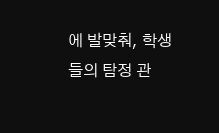에 발맞춰, 학생들의 탐정 관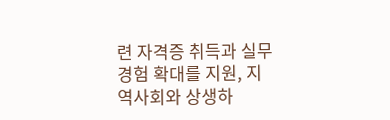련 자격증 취득과 실무 경험 확대를 지원, 지역사회와 상생하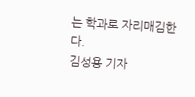는 학과로 자리매김한다.
김성용 기자